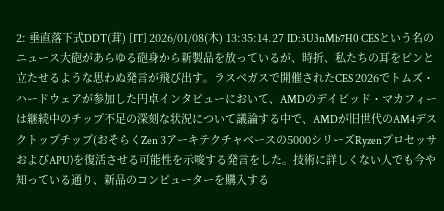2: 垂直落下式DDT(茸) [IT] 2026/01/08(木) 13:35:14.27 ID:3U3nMb7H0 CESという名のニュース大砲があらゆる砲身から新製品を放っているが、時折、私たちの耳をピンと立たせるような思わぬ発言が飛び出す。ラスベガスで開催されたCES 2026でトムズ・ハードウェアが参加した円卓インタビューにおいて、AMDのデイビッド・マカフィーは継続中のチップ不足の深刻な状況について議論する中で、AMDが旧世代のAM4デスクトップチップ(おそらくZen 3アーキテクチャベースの5000シリーズRyzenプロセッサおよびAPU)を復活させる可能性を示唆する発言をした。技術に詳しくない人でも今や知っている通り、新品のコンピューターを購入する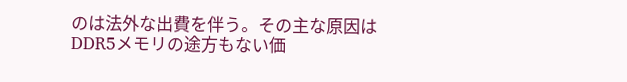のは法外な出費を伴う。その主な原因はDDR5メモリの途方もない価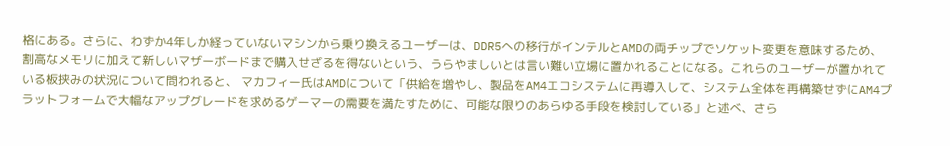格にある。さらに、わずか4年しか経っていないマシンから乗り換えるユーザーは、DDR5への移行がインテルとAMDの両チップでソケット変更を意味するため、割高なメモリに加えて新しいマザーボードまで購入せざるを得ないという、うらやましいとは言い難い立場に置かれることになる。これらのユーザーが置かれている板挟みの状況について問われると、 マカフィー氏はAMDについて「供給を増やし、製品をAM4エコシステムに再導入して、システム全体を再構築せずにAM4プラットフォームで大幅なアップグレードを求めるゲーマーの需要を満たすために、可能な限りのあらゆる手段を検討している」と述べ、さら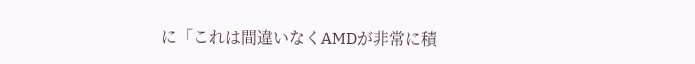に「これは間違いなくAMDが非常に積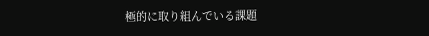極的に取り組んでいる課題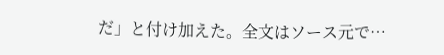だ」と付け加えた。全文はソース元で…